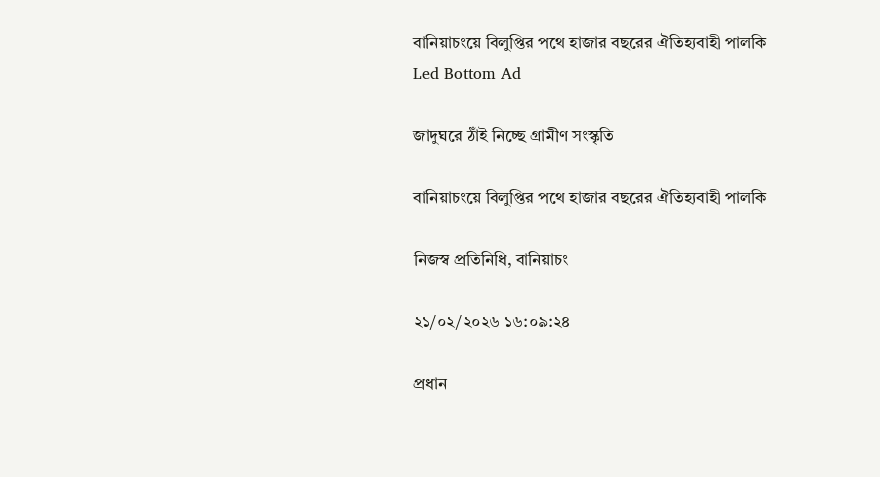বানিয়াচংয়ে বিলুপ্তির পথে হাজার বছরের ঐতিহ্যবাহী পালকি
Led Bottom Ad

জাদুঘরে ঠাঁই নিচ্ছে গ্রামীণ সংস্কৃতি

বানিয়াচংয়ে বিলুপ্তির পথে হাজার বছরের ঐতিহ্যবাহী পালকি

নিজস্ব প্রতিনিধি, বানিয়াচং

২১/০২/২০২৬ ১৬:০৯:২৪

প্রধান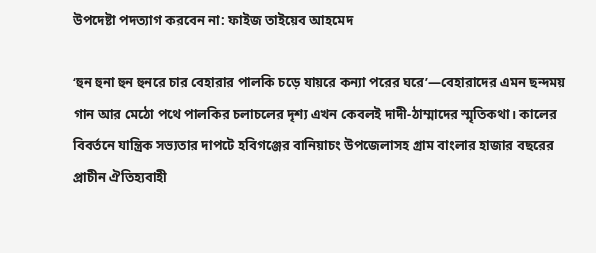উপদেষ্টা পদত্যাগ করবেন না: ফাইজ তাইয়েব আহমেদ

‘হুন হুনা হুন হুনরে চার বেহারার পালকি চড়ে যায়রে কন্যা পরের ঘরে’—বেহারাদের এমন ছন্দময় গান আর মেঠো পথে পালকির চলাচলের দৃশ্য এখন কেবলই দাদী-ঠাম্মাদের স্মৃতিকথা। কালের বিবর্তনে যান্ত্রিক সভ্যতার দাপটে হবিগঞ্জের বানিয়াচং উপজেলাসহ গ্রাম বাংলার হাজার বছরের প্রাচীন ঐতিহ্যবাহী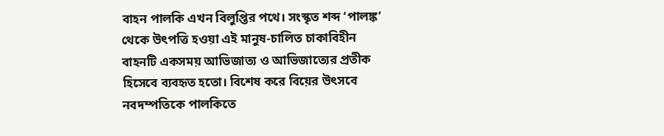বাহন পালকি এখন বিলুপ্তির পথে। সংস্কৃত শব্দ ‘পালঙ্ক’ থেকে উৎপত্তি হওয়া এই মানুষ-চালিত চাকাবিহীন বাহনটি একসময় আভিজাত্য ও আভিজাত্যের প্রতীক হিসেবে ব্যবহৃত হতো। বিশেষ করে বিয়ের উৎসবে নবদম্পতিকে পালকিতে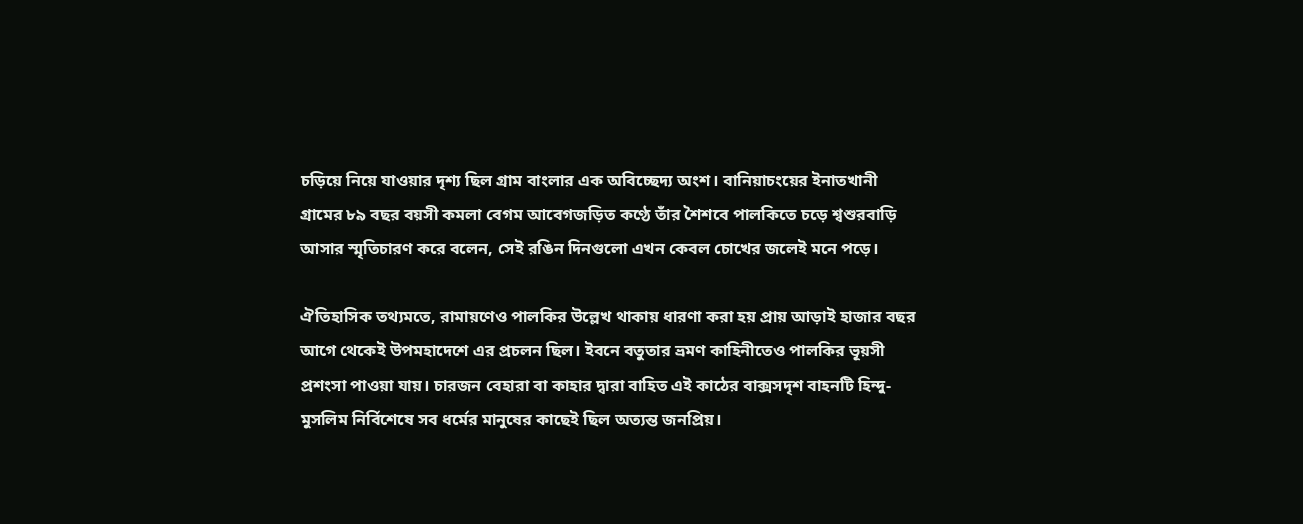চড়িয়ে নিয়ে যাওয়ার দৃশ্য ছিল গ্রাম বাংলার এক অবিচ্ছেদ্য অংশ। বানিয়াচংয়ের ইনাতখানী গ্রামের ৮৯ বছর বয়সী কমলা বেগম আবেগজড়িত কণ্ঠে তাঁর শৈশবে পালকিতে চড়ে শ্বশুরবাড়ি আসার স্মৃতিচারণ করে বলেন, সেই রঙিন দিনগুলো এখন কেবল চোখের জলেই মনে পড়ে।

ঐতিহাসিক তথ্যমতে, রামায়ণেও পালকির উল্লেখ থাকায় ধারণা করা হয় প্রায় আড়াই হাজার বছর আগে থেকেই উপমহাদেশে এর প্রচলন ছিল। ইবনে বতুতার ভ্রমণ কাহিনীতেও পালকির ভূয়সী প্রশংসা পাওয়া যায়। চারজন বেহারা বা কাহার দ্বারা বাহিত এই কাঠের বাক্সসদৃশ বাহনটি হিন্দু-মুসলিম নির্বিশেষে সব ধর্মের মানুষের কাছেই ছিল অত্যন্ত জনপ্রিয়।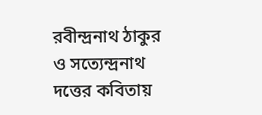রবীন্দ্রনাথ ঠাকুর ও সত্যেন্দ্রনাথ দত্তের কবিতায়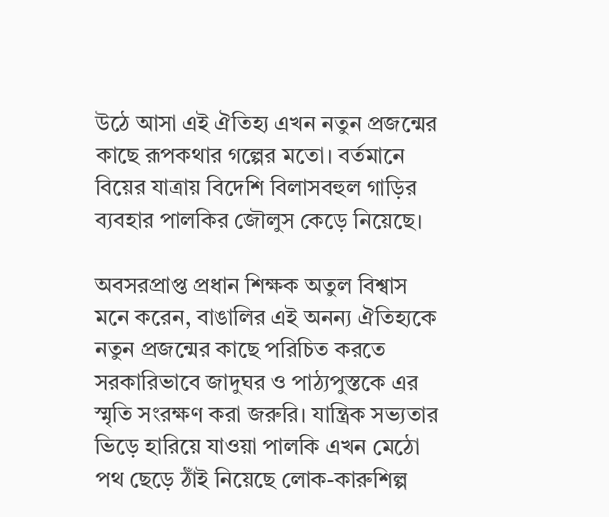উঠে আসা এই ঐতিহ্য এখন নতুন প্রজন্মের কাছে রূপকথার গল্পের মতো। বর্তমানে বিয়ের যাত্রায় বিদেশি বিলাসবহুল গাড়ির ব্যবহার পালকির জৌলুস কেড়ে নিয়েছে।

অবসরপ্রাপ্ত প্রধান শিক্ষক অতুল বিশ্বাস মনে করেন, বাঙালির এই অনন্য ঐতিহ্যকে নতুন প্রজন্মের কাছে পরিচিত করতে সরকারিভাবে জাদুঘর ও পাঠ্যপুস্তকে এর স্মৃতি সংরক্ষণ করা জরুরি। যান্ত্রিক সভ্যতার ভিড়ে হারিয়ে যাওয়া পালকি এখন মেঠো পথ ছেড়ে ঠাঁই নিয়েছে লোক-কারুশিল্প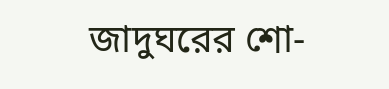জাদুঘরের শো-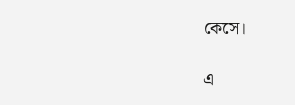কেসে।

এ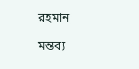রহমান

মন্তব্য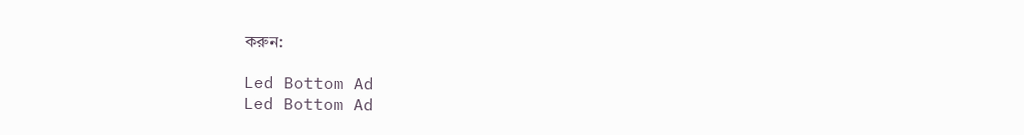করুন:

Led Bottom Ad
Led Bottom Ad